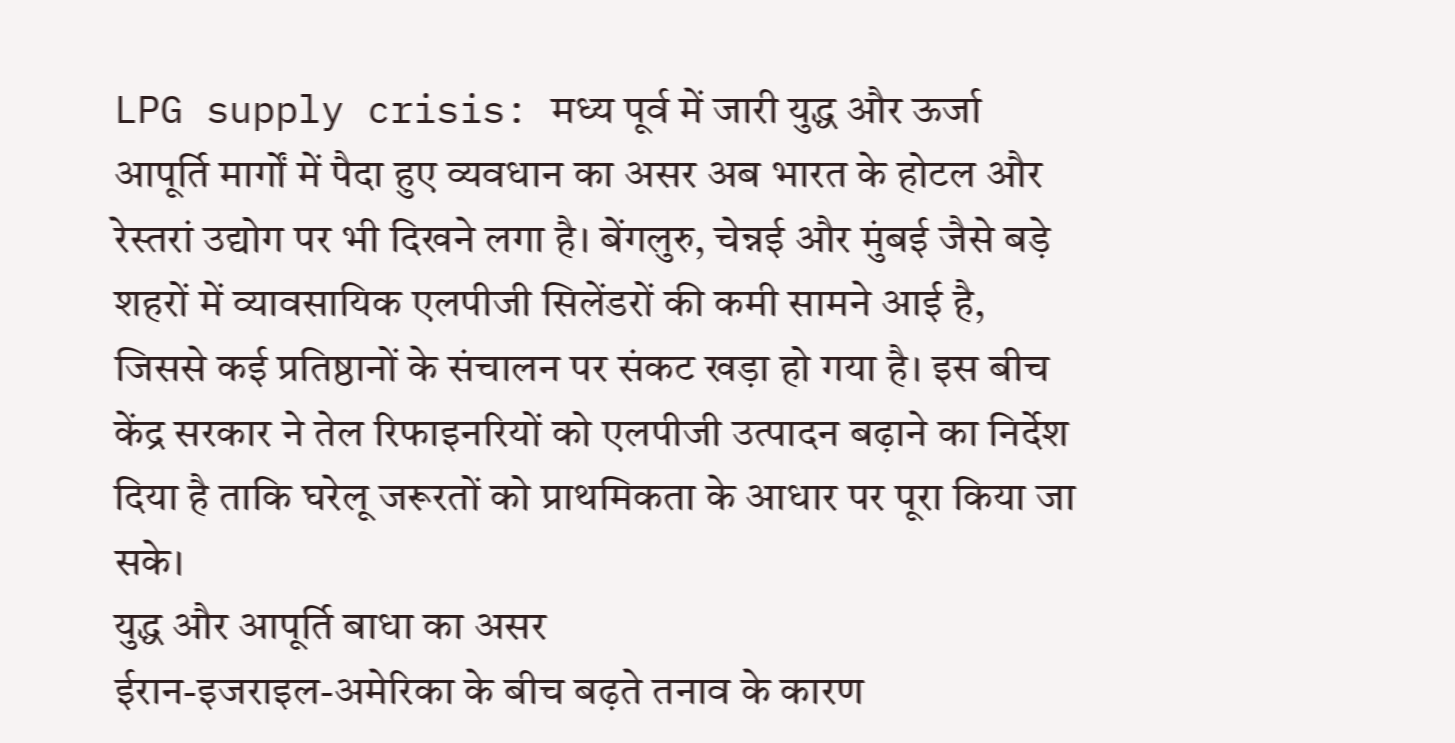LPG supply crisis: मध्य पूर्व में जारी युद्ध और ऊर्जा आपूर्ति मार्गों में पैदा हुए व्यवधान का असर अब भारत के होटल और रेस्तरां उद्योग पर भी दिखने लगा है। बेंगलुरु, चेन्नई और मुंबई जैसे बड़े शहरों में व्यावसायिक एलपीजी सिलेंडरों की कमी सामने आई है, जिससे कई प्रतिष्ठानों के संचालन पर संकट खड़ा हो गया है। इस बीच केंद्र सरकार ने तेल रिफाइनरियों को एलपीजी उत्पादन बढ़ाने का निर्देश दिया है ताकि घरेलू जरूरतों को प्राथमिकता के आधार पर पूरा किया जा सके।
युद्ध और आपूर्ति बाधा का असर
ईरान-इजराइल-अमेरिका के बीच बढ़ते तनाव के कारण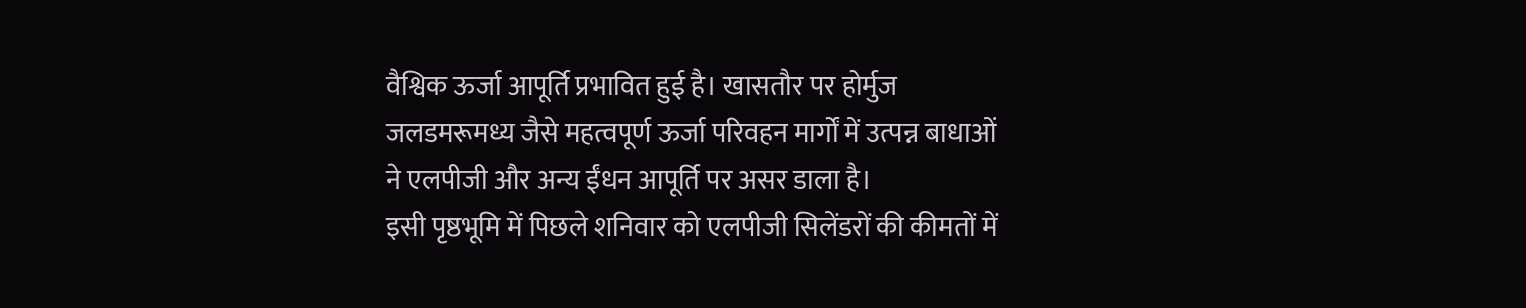वैश्विक ऊर्जा आपूर्ति प्रभावित हुई है। खासतौर पर होर्मुज जलडमरूमध्य जैसे महत्वपूर्ण ऊर्जा परिवहन मार्गों में उत्पन्न बाधाओं ने एलपीजी और अन्य ईंधन आपूर्ति पर असर डाला है।
इसी पृष्ठभूमि में पिछले शनिवार को एलपीजी सिलेंडरों की कीमतों में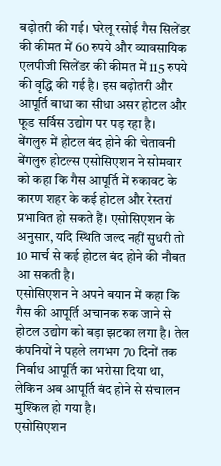बढ़ोतरी की गई। घरेलू रसोई गैस सिलेंडर की कीमत में 60 रुपये और व्यावसायिक एलपीजी सिलेंडर की कीमत में 115 रुपये की वृद्धि की गई है। इस बढ़ोतरी और आपूर्ति बाधा का सीधा असर होटल और फूड सर्विस उद्योग पर पड़ रहा है।
बेंगलुरु में होटल बंद होने की चेतावनी
बेंगलुरु होटल्स एसोसिएशन ने सोमवार को कहा कि गैस आपूर्ति में रुकावट के कारण शहर के कई होटल और रेस्तरां प्रभावित हो सकते हैं। एसोसिएशन के अनुसार, यदि स्थिति जल्द नहीं सुधरी तो 10 मार्च से कई होटल बंद होने की नौबत आ सकती है।
एसोसिएशन ने अपने बयान में कहा कि गैस की आपूर्ति अचानक रुक जाने से होटल उद्योग को बड़ा झटका लगा है। तेल कंपनियों ने पहले लगभग 70 दिनों तक निर्बाध आपूर्ति का भरोसा दिया था, लेकिन अब आपूर्ति बंद होने से संचालन मुश्किल हो गया है।
एसोसिएशन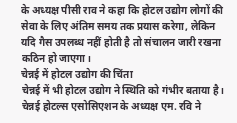के अध्यक्ष पीसी राव ने कहा कि होटल उद्योग लोगों की सेवा के लिए अंतिम समय तक प्रयास करेगा, लेकिन यदि गैस उपलब्ध नहीं होती है तो संचालन जारी रखना कठिन हो जाएगा।
चेन्नई में होटल उद्योग की चिंता
चेन्नई में भी होटल उद्योग ने स्थिति को गंभीर बताया है। चेन्नई होटल्स एसोसिएशन के अध्यक्ष एम. रवि ने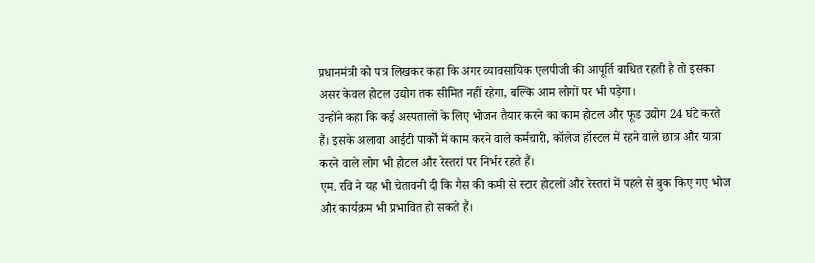प्रधानमंत्री को पत्र लिखकर कहा कि अगर व्यावसायिक एलपीजी की आपूर्ति बाधित रहती है तो इसका असर केवल होटल उद्योग तक सीमित नहीं रहेगा, बल्कि आम लोगों पर भी पड़ेगा।
उन्होंने कहा कि कई अस्पतालों के लिए भोजन तैयार करने का काम होटल और फूड उद्योग 24 घंटे करते हैं। इसके अलावा आईटी पार्कों में काम करने वाले कर्मचारी, कॉलेज हॉस्टल में रहने वाले छात्र और यात्रा करने वाले लोग भी होटल और रेस्तरां पर निर्भर रहते हैं।
एम. रवि ने यह भी चेतावनी दी कि गैस की कमी से स्टार होटलों और रेस्तरां में पहले से बुक किए गए भोज और कार्यक्रम भी प्रभावित हो सकते हैं।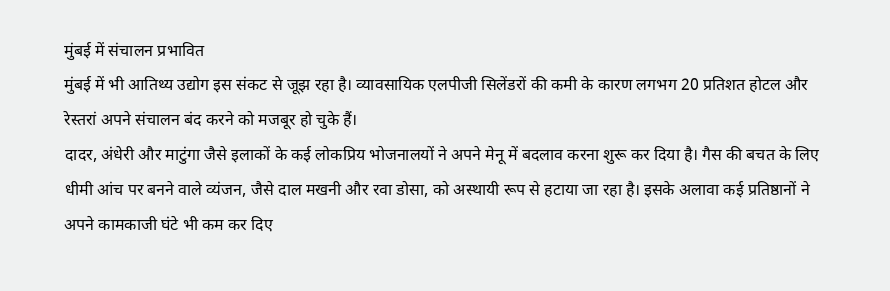मुंबई में संचालन प्रभावित
मुंबई में भी आतिथ्य उद्योग इस संकट से जूझ रहा है। व्यावसायिक एलपीजी सिलेंडरों की कमी के कारण लगभग 20 प्रतिशत होटल और रेस्तरां अपने संचालन बंद करने को मजबूर हो चुके हैं।
दादर, अंधेरी और माटुंगा जैसे इलाकों के कई लोकप्रिय भोजनालयों ने अपने मेनू में बदलाव करना शुरू कर दिया है। गैस की बचत के लिए धीमी आंच पर बनने वाले व्यंजन, जैसे दाल मखनी और रवा डोसा, को अस्थायी रूप से हटाया जा रहा है। इसके अलावा कई प्रतिष्ठानों ने अपने कामकाजी घंटे भी कम कर दिए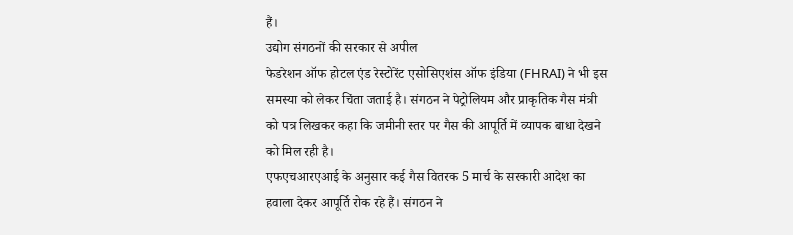हैं।
उद्योग संगठनों की सरकार से अपील
फेडरेशन ऑफ होटल एंड रेस्टोरेंट एसोसिएशंस ऑफ इंडिया (FHRAI) ने भी इस समस्या को लेकर चिंता जताई है। संगठन ने पेट्रोलियम और प्राकृतिक गैस मंत्री को पत्र लिखकर कहा कि जमीनी स्तर पर गैस की आपूर्ति में व्यापक बाधा देखने को मिल रही है।
एफएचआरएआई के अनुसार कई गैस वितरक 5 मार्च के सरकारी आदेश का हवाला देकर आपूर्ति रोक रहे हैं। संगठन ने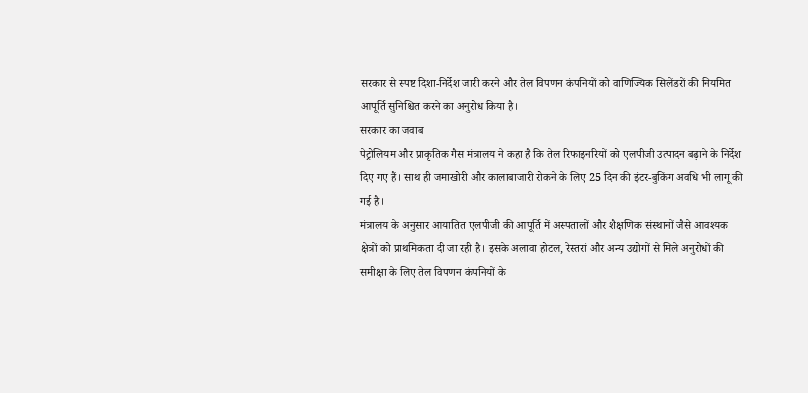सरकार से स्पष्ट दिशा-निर्देश जारी करने और तेल विपणन कंपनियों को वाणिज्यिक सिलेंडरों की नियमित आपूर्ति सुनिश्चित करने का अनुरोध किया है।
सरकार का जवाब
पेट्रोलियम और प्राकृतिक गैस मंत्रालय ने कहा है कि तेल रिफाइनरियों को एलपीजी उत्पादन बढ़ाने के निर्देश दिए गए हैं। साथ ही जमाखोरी और कालाबाजारी रोकने के लिए 25 दिन की इंटर-बुकिंग अवधि भी लागू की गई है।
मंत्रालय के अनुसार आयातित एलपीजी की आपूर्ति में अस्पतालों और शैक्षणिक संस्थानों जैसे आवश्यक क्षेत्रों को प्राथमिकता दी जा रही है। इसके अलावा होटल, रेस्तरां और अन्य उद्योगों से मिले अनुरोधों की समीक्षा के लिए तेल विपणन कंपनियों के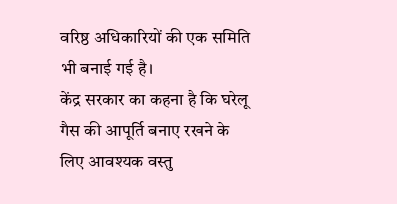वरिष्ठ अधिकारियों की एक समिति भी बनाई गई है।
केंद्र सरकार का कहना है कि घरेलू गैस की आपूर्ति बनाए रखने के लिए आवश्यक वस्तु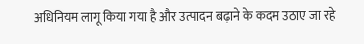अधिनियम लागू किया गया है और उत्पादन बढ़ाने के कदम उठाए जा रहे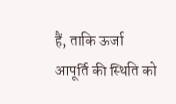हैं, ताकि ऊर्जा आपूर्ति की स्थिति को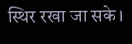स्थिर रखा जा सके।